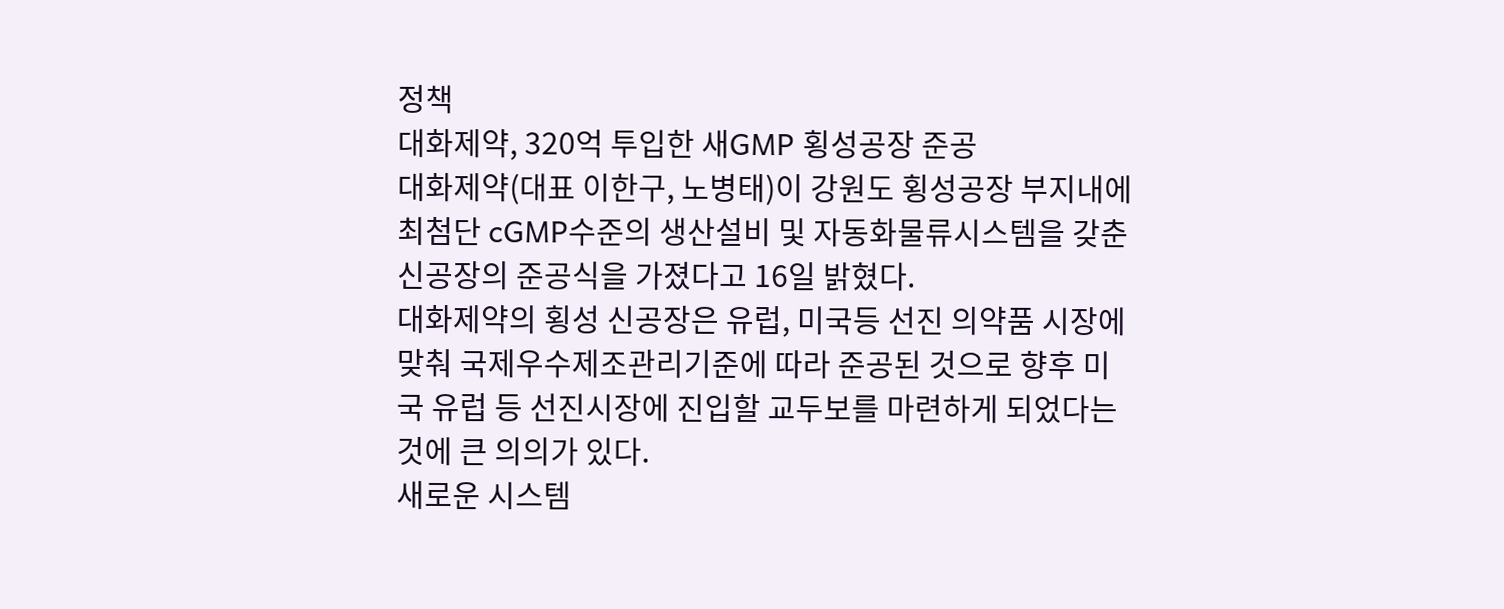정책
대화제약, 320억 투입한 새GMP 횡성공장 준공
대화제약(대표 이한구, 노병태)이 강원도 횡성공장 부지내에 최첨단 cGMP수준의 생산설비 및 자동화물류시스템을 갖춘 신공장의 준공식을 가졌다고 16일 밝혔다.
대화제약의 횡성 신공장은 유럽, 미국등 선진 의약품 시장에 맞춰 국제우수제조관리기준에 따라 준공된 것으로 향후 미국 유럽 등 선진시장에 진입할 교두보를 마련하게 되었다는 것에 큰 의의가 있다.
새로운 시스템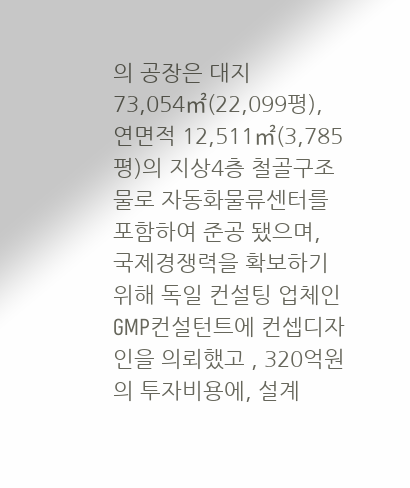의 공장은 대지 73,054㎡(22,099평), 연면적 12,511㎡(3,785평)의 지상4층 철골구조물로 자동화물류센터를 포함하여 준공 됐으며, 국제경쟁력을 확보하기 위해 독일 컨설팅 업체인 GMP컨설턴트에 컨셉디자인을 의뢰했고 , 320억원의 투자비용에, 설계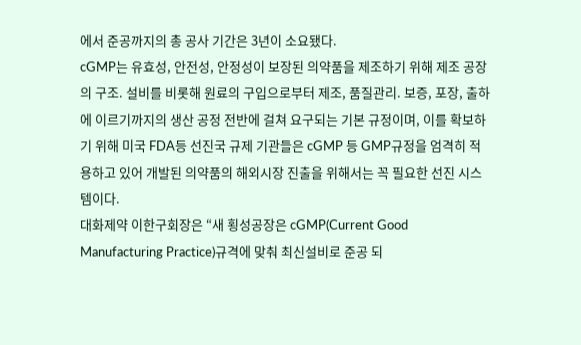에서 준공까지의 총 공사 기간은 3년이 소요됐다.
cGMP는 유효성, 안전성, 안정성이 보장된 의약품을 제조하기 위해 제조 공장의 구조. 설비를 비롯해 원료의 구입으로부터 제조, 품질관리. 보증, 포장, 출하에 이르기까지의 생산 공정 전반에 걸쳐 요구되는 기본 규정이며, 이를 확보하기 위해 미국 FDA등 선진국 규제 기관들은 cGMP 등 GMP규정을 엄격히 적용하고 있어 개발된 의약품의 해외시장 진출을 위해서는 꼭 필요한 선진 시스템이다.
대화제약 이한구회장은 “새 횡성공장은 cGMP(Current Good Manufacturing Practice)규격에 맞춰 최신설비로 준공 되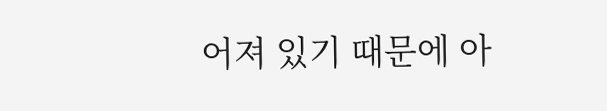어져 있기 때문에 아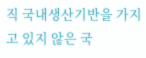직 국내생산기반을 가지고 있지 않은 국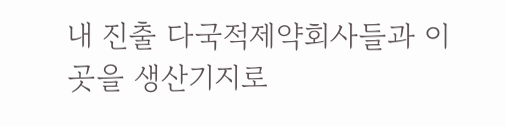내 진출 다국적제약회사들과 이곳을 생산기지로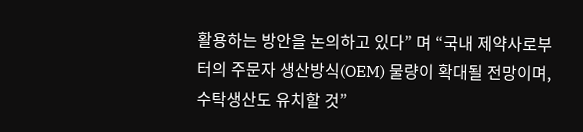활용하는 방안을 논의하고 있다” 며 “국내 제약사로부터의 주문자 생산방식(OEM) 물량이 확대될 전망이며, 수탁생산도 유치할 것”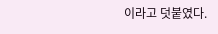이라고 덧붙였다.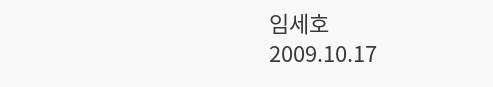임세호
2009.10.17